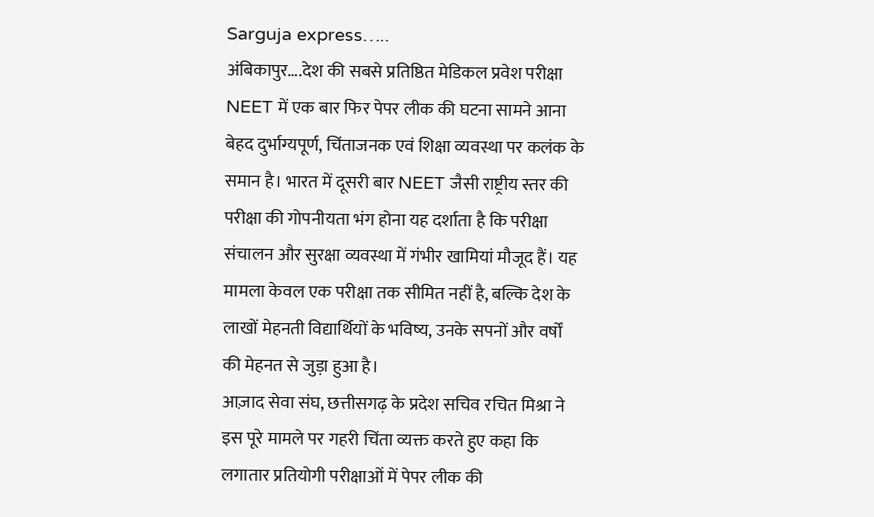Sarguja express…..
अंबिकापुर….देश की सबसे प्रतिष्ठित मेडिकल प्रवेश परीक्षा NEET में एक बार फिर पेपर लीक की घटना सामने आना बेहद दुर्भाग्यपूर्ण, चिंताजनक एवं शिक्षा व्यवस्था पर कलंक के समान है। भारत में दूसरी बार NEET जैसी राष्ट्रीय स्तर की परीक्षा की गोपनीयता भंग होना यह दर्शाता है कि परीक्षा संचालन और सुरक्षा व्यवस्था में गंभीर खामियां मौजूद हैं। यह मामला केवल एक परीक्षा तक सीमित नहीं है, बल्कि देश के लाखों मेहनती विद्यार्थियों के भविष्य, उनके सपनों और वर्षों की मेहनत से जुड़ा हुआ है।
आज़ाद सेवा संघ, छत्तीसगढ़ के प्रदेश सचिव रचित मिश्रा ने इस पूरे मामले पर गहरी चिंता व्यक्त करते हुए कहा कि लगातार प्रतियोगी परीक्षाओं में पेपर लीक की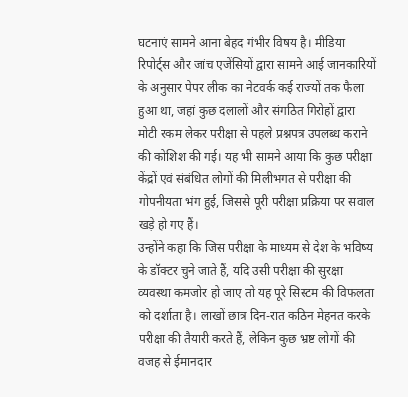घटनाएं सामने आना बेहद गंभीर विषय है। मीडिया रिपोर्ट्स और जांच एजेंसियों द्वारा सामने आई जानकारियों के अनुसार पेपर लीक का नेटवर्क कई राज्यों तक फैला हुआ था, जहां कुछ दलालों और संगठित गिरोहों द्वारा मोटी रकम लेकर परीक्षा से पहले प्रश्नपत्र उपलब्ध कराने की कोशिश की गई। यह भी सामने आया कि कुछ परीक्षा केंद्रों एवं संबंधित लोगों की मिलीभगत से परीक्षा की गोपनीयता भंग हुई, जिससे पूरी परीक्षा प्रक्रिया पर सवाल खड़े हो गए हैं।
उन्होंने कहा कि जिस परीक्षा के माध्यम से देश के भविष्य के डॉक्टर चुने जाते हैं, यदि उसी परीक्षा की सुरक्षा व्यवस्था कमजोर हो जाए तो यह पूरे सिस्टम की विफलता को दर्शाता है। लाखों छात्र दिन-रात कठिन मेहनत करके परीक्षा की तैयारी करते हैं, लेकिन कुछ भ्रष्ट लोगों की वजह से ईमानदार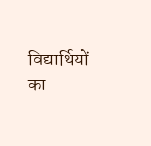विद्यार्थियों का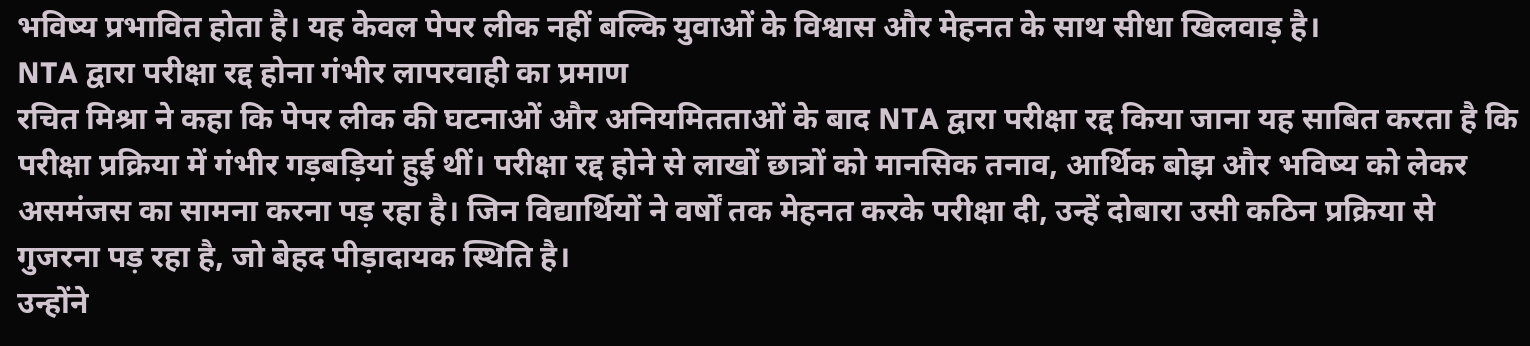भविष्य प्रभावित होता है। यह केवल पेपर लीक नहीं बल्कि युवाओं के विश्वास और मेहनत के साथ सीधा खिलवाड़ है।
NTA द्वारा परीक्षा रद्द होना गंभीर लापरवाही का प्रमाण
रचित मिश्रा ने कहा कि पेपर लीक की घटनाओं और अनियमितताओं के बाद NTA द्वारा परीक्षा रद्द किया जाना यह साबित करता है कि परीक्षा प्रक्रिया में गंभीर गड़बड़ियां हुई थीं। परीक्षा रद्द होने से लाखों छात्रों को मानसिक तनाव, आर्थिक बोझ और भविष्य को लेकर असमंजस का सामना करना पड़ रहा है। जिन विद्यार्थियों ने वर्षों तक मेहनत करके परीक्षा दी, उन्हें दोबारा उसी कठिन प्रक्रिया से गुजरना पड़ रहा है, जो बेहद पीड़ादायक स्थिति है।
उन्होंने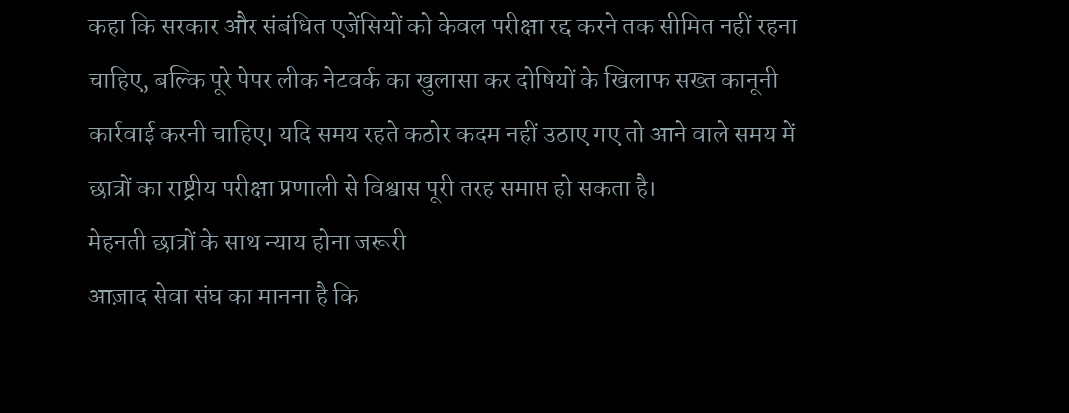कहा कि सरकार और संबंधित एजेंसियों को केवल परीक्षा रद्द करने तक सीमित नहीं रहना चाहिए, बल्कि पूरे पेपर लीक नेटवर्क का खुलासा कर दोषियों के खिलाफ सख्त कानूनी कार्रवाई करनी चाहिए। यदि समय रहते कठोर कदम नहीं उठाए गए तो आने वाले समय में छात्रों का राष्ट्रीय परीक्षा प्रणाली से विश्वास पूरी तरह समाप्त हो सकता है।
मेहनती छात्रों के साथ न्याय होना जरूरी
आज़ाद सेवा संघ का मानना है कि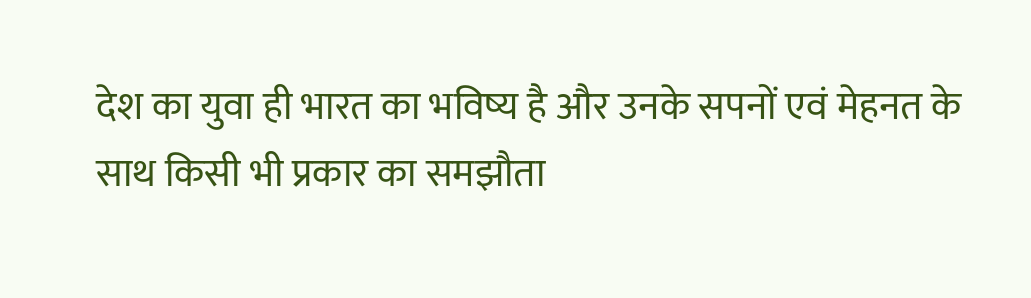देश का युवा ही भारत का भविष्य है और उनके सपनों एवं मेहनत के साथ किसी भी प्रकार का समझौता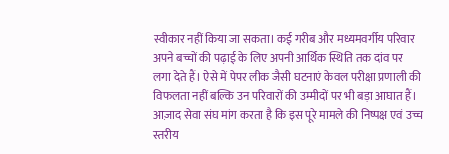स्वीकार नहीं किया जा सकता। कई गरीब और मध्यमवर्गीय परिवार अपने बच्चों की पढ़ाई के लिए अपनी आर्थिक स्थिति तक दांव पर लगा देते हैं। ऐसे में पेपर लीक जैसी घटनाएं केवल परीक्षा प्रणाली की विफलता नहीं बल्कि उन परिवारों की उम्मीदों पर भी बड़ा आघात हैं।
आज़ाद सेवा संघ मांग करता है कि इस पूरे मामले की निष्पक्ष एवं उच्च स्तरीय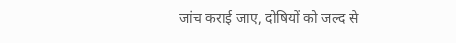जांच कराई जाए, दोषियों को जल्द से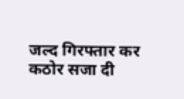जल्द गिरफ्तार कर कठोर सजा दी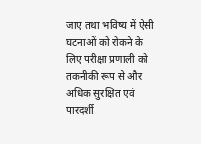जाए तथा भविष्य में ऐसी घटनाओं को रोकने के लिए परीक्षा प्रणाली को तकनीकी रूप से और अधिक सुरक्षित एवं पारदर्शी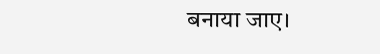बनाया जाए।